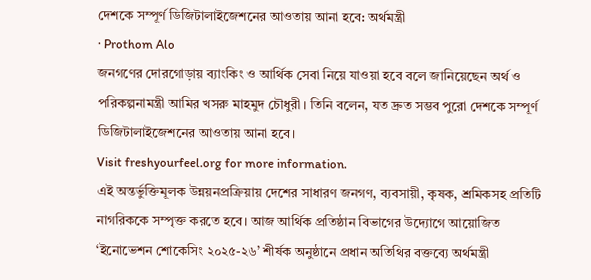দেশকে সম্পূর্ণ ডিজিটালাইজেশনের আওতায় আনা হবে: অর্থমন্ত্রী
· Prothom Alo
জনগণের দোরগোড়ায় ব্যাংকিং ও আর্থিক সেবা নিয়ে যাওয়া হবে বলে জানিয়েছেন অর্থ ও পরিকল্পনামন্ত্রী আমির খসরু মাহমুদ চৌধুরী। তিনি বলেন, যত দ্রুত সম্ভব পুরো দেশকে সম্পূর্ণ ডিজিটালাইজেশনের আওতায় আনা হবে।
Visit freshyourfeel.org for more information.
এই অন্তর্ভুক্তিমূলক উন্নয়নপ্রক্রিয়ায় দেশের সাধারণ জনগণ, ব্যবসায়ী, কৃষক, শ্রমিকসহ প্রতিটি নাগরিককে সম্পৃক্ত করতে হবে। আজ আর্থিক প্রতিষ্ঠান বিভাগের উদ্যোগে আয়োজিত ‘ইনোভেশন শোকেসিং ২০২৫-২৬’ শীর্ষক অনুষ্ঠানে প্রধান অতিথির বক্তব্যে অর্থমন্ত্রী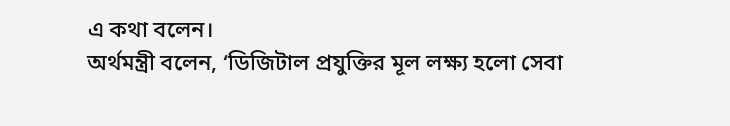এ কথা বলেন।
অর্থমন্ত্রী বলেন, ‘ডিজিটাল প্রযুক্তির মূল লক্ষ্য হলো সেবা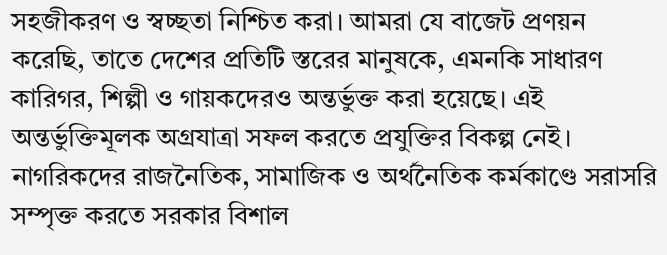সহজীকরণ ও স্বচ্ছতা নিশ্চিত করা। আমরা যে বাজেট প্রণয়ন করেছি, তাতে দেশের প্রতিটি স্তরের মানুষকে, এমনকি সাধারণ কারিগর, শিল্পী ও গায়কদেরও অন্তর্ভুক্ত করা হয়েছে। এই অন্তর্ভুক্তিমূলক অগ্রযাত্রা সফল করতে প্রযুক্তির বিকল্প নেই। নাগরিকদের রাজনৈতিক, সামাজিক ও অর্থনৈতিক কর্মকাণ্ডে সরাসরি সম্পৃক্ত করতে সরকার বিশাল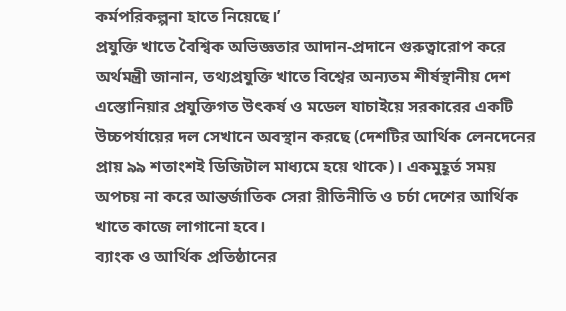কর্মপরিকল্পনা হাতে নিয়েছে।’
প্রযুক্তি খাতে বৈশ্বিক অভিজ্ঞতার আদান-প্রদানে গুরুত্বারোপ করে অর্থমন্ত্রী জানান, তথ্যপ্রযুক্তি খাতে বিশ্বের অন্যতম শীর্ষস্থানীয় দেশ এস্তোনিয়ার প্রযুক্তিগত উৎকর্ষ ও মডেল যাচাইয়ে সরকারের একটি উচ্চপর্যায়ের দল সেখানে অবস্থান করছে (দেশটির আর্থিক লেনদেনের প্রায় ৯৯ শতাংশই ডিজিটাল মাধ্যমে হয়ে থাকে)। একমুহূর্ত সময় অপচয় না করে আন্তর্জাতিক সেরা রীতিনীতি ও চর্চা দেশের আর্থিক খাতে কাজে লাগানো হবে।
ব্যাংক ও আর্থিক প্রতিষ্ঠানের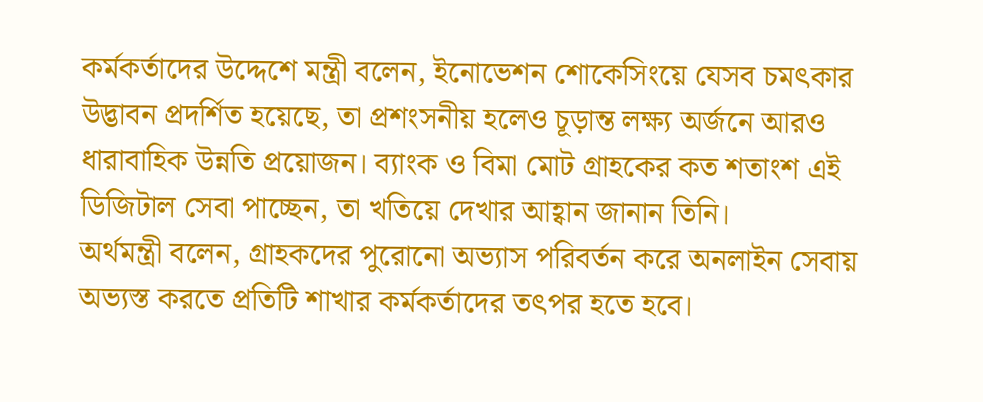কর্মকর্তাদের উদ্দেশে মন্ত্রী বলেন, ইনোভেশন শোকেসিংয়ে যেসব চমৎকার উদ্ভাবন প্রদর্শিত হয়েছে, তা প্রশংসনীয় হলেও চূড়ান্ত লক্ষ্য অর্জনে আরও ধারাবাহিক উন্নতি প্রয়োজন। ব্যাংক ও বিমা মোট গ্রাহকের কত শতাংশ এই ডিজিটাল সেবা পাচ্ছেন, তা খতিয়ে দেখার আহ্বান জানান তিনি।
অর্থমন্ত্রী বলেন, গ্রাহকদের পুরোনো অভ্যাস পরিবর্তন করে অনলাইন সেবায় অভ্যস্ত করতে প্রতিটি শাখার কর্মকর্তাদের তৎপর হতে হবে।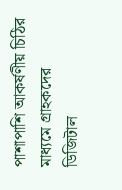পাশাপাশি আকর্ষণীয় চিঠির মাধ্যমে গ্রাহকদের ডিজিটাল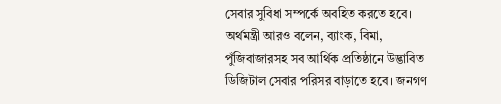সেবার সুবিধা সম্পর্কে অবহিত করতে হবে।
অর্থমন্ত্রী আরও বলেন, ব্যাংক, বিমা, পুঁজিবাজারসহ সব আর্থিক প্রতিষ্ঠানে উদ্ভাবিত ডিজিটাল সেবার পরিসর বাড়াতে হবে। জনগণ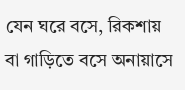যেন ঘরে বসে, রিকশায় বা গাড়িতে বসে অনায়াসে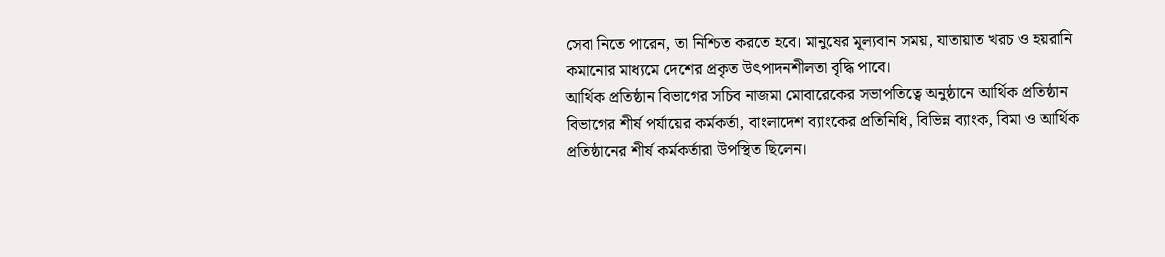সেবা নিতে পারেন, তা নিশ্চিত করতে হবে। মানুষের মূল্যবান সময়, যাতায়াত খরচ ও হয়রানি কমানোর মাধ্যমে দেশের প্রকৃত উৎপাদনশীলতা বৃদ্ধি পাবে।
আর্থিক প্রতিষ্ঠান বিভাগের সচিব নাজমা মোবারেকের সভাপতিত্বে অনুষ্ঠানে আর্থিক প্রতিষ্ঠান বিভাগের শীর্ষ পর্যায়ের কর্মকর্তা, বাংলাদেশ ব্যাংকের প্রতিনিধি, বিভিন্ন ব্যাংক, বিমা ও আর্থিক প্রতিষ্ঠানের শীর্ষ কর্মকর্তারা উপস্থিত ছিলেন।